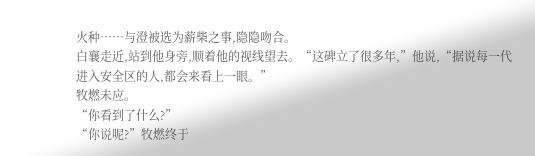火种……与澄被选为薪柴之事,隐隐吻合。
白襄走近,站到他身旁,顺着他的视线望去。“这碑立了很多年,”他说,“据说每一代进入安全区的人,都会来看上一眼。”
牧燃未应。
“你看到了什么?”
“你说呢?”牧燃终于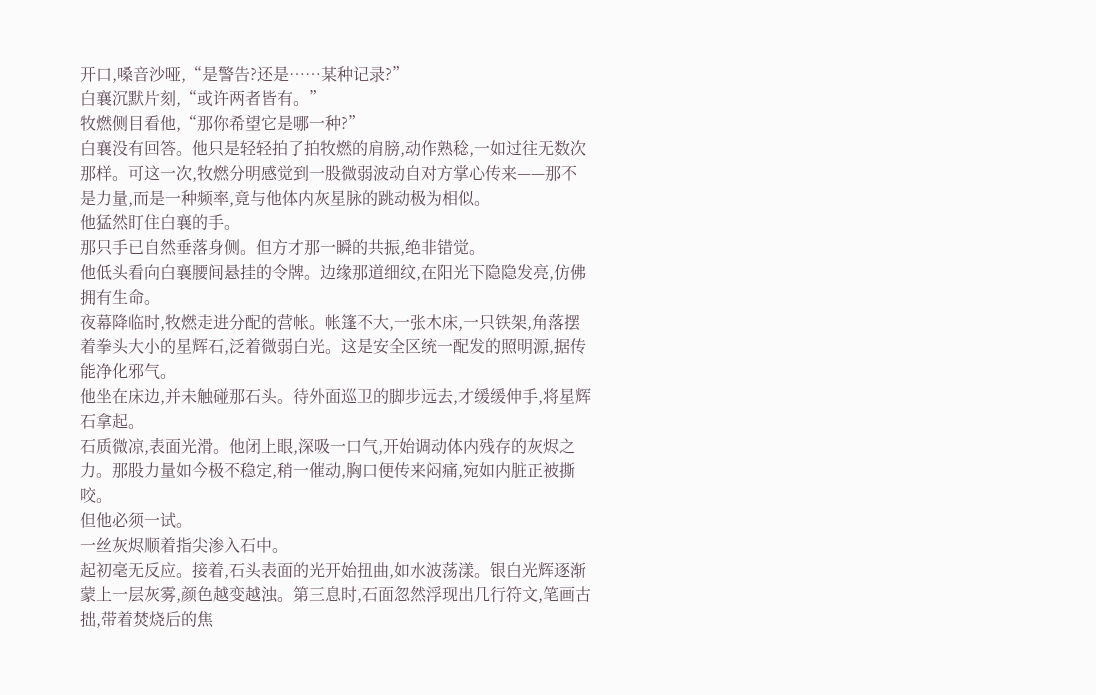开口,嗓音沙哑,“是警告?还是……某种记录?”
白襄沉默片刻,“或许两者皆有。”
牧燃侧目看他,“那你希望它是哪一种?”
白襄没有回答。他只是轻轻拍了拍牧燃的肩膀,动作熟稔,一如过往无数次那样。可这一次,牧燃分明感觉到一股微弱波动自对方掌心传来——那不是力量,而是一种频率,竟与他体内灰星脉的跳动极为相似。
他猛然盯住白襄的手。
那只手已自然垂落身侧。但方才那一瞬的共振,绝非错觉。
他低头看向白襄腰间悬挂的令牌。边缘那道细纹,在阳光下隐隐发亮,仿佛拥有生命。
夜幕降临时,牧燃走进分配的营帐。帐篷不大,一张木床,一只铁架,角落摆着拳头大小的星辉石,泛着微弱白光。这是安全区统一配发的照明源,据传能净化邪气。
他坐在床边,并未触碰那石头。待外面巡卫的脚步远去,才缓缓伸手,将星辉石拿起。
石质微凉,表面光滑。他闭上眼,深吸一口气,开始调动体内残存的灰烬之力。那股力量如今极不稳定,稍一催动,胸口便传来闷痛,宛如内脏正被撕咬。
但他必须一试。
一丝灰烬顺着指尖渗入石中。
起初毫无反应。接着,石头表面的光开始扭曲,如水波荡漾。银白光辉逐渐蒙上一层灰雾,颜色越变越浊。第三息时,石面忽然浮现出几行符文,笔画古拙,带着焚烧后的焦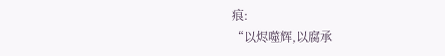痕:
“以烬噬辉,以腐承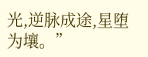光,逆脉成途,星堕为壤。”